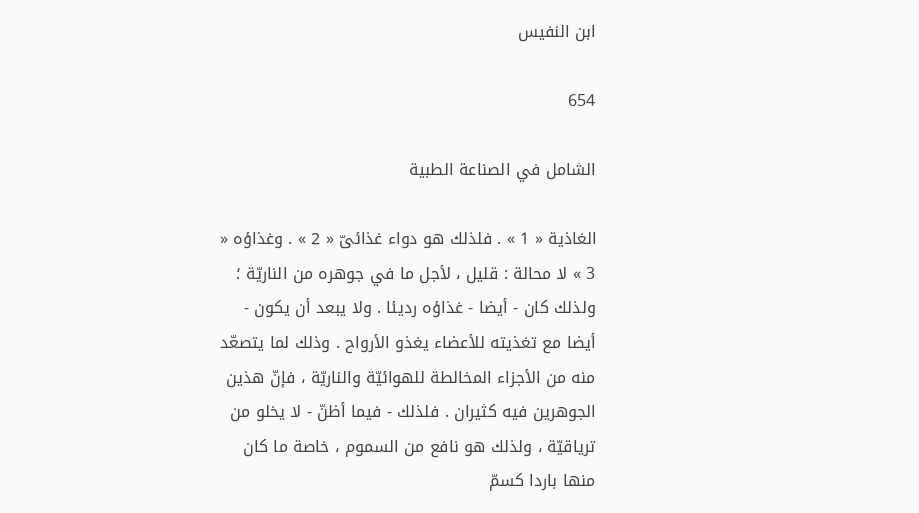ابن النفيس

654

الشامل في الصناعة الطبية

الغاذية « 1 » . فلذلك هو دواء غذائىّ « 2 » . وغذاؤه « 3 » لا محالة : قليل ، لأجل ما في جوهره من الناريّة ؛ ولذلك كان - أيضا - غذاؤه رديئا . ولا يبعد أن يكون - أيضا مع تغذيته للأعضاء يغذو الأرواح . وذلك لما يتصعّد منه من الأجزاء المخالطة للهوائيّة والناريّة ، فإنّ هذين الجوهرين فيه كثيران . فلذلك - فيما أظنّ - لا يخلو من ترياقيّة ، ولذلك هو نافع من السموم ، خاصة ما كان منها باردا كسمّ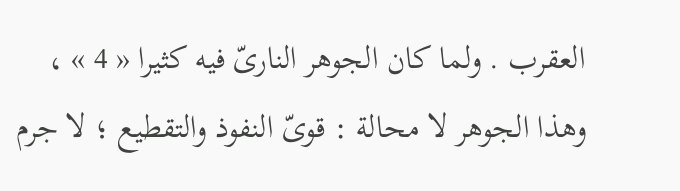العقرب . ولما كان الجوهر النارىّ فيه كثيرا « 4 » ، وهذا الجوهر لا محالة : قوىّ النفوذ والتقطيع ؛ لا جرم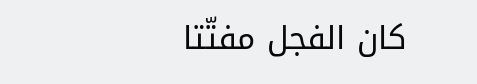كان الفجل مفتّتا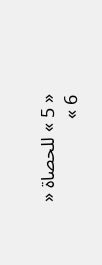« 5 » للحصاة « 6 »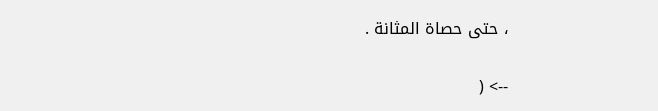، حتى حصاة المثانة .

--> (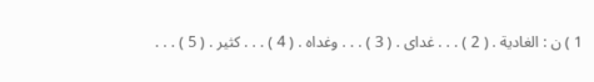1 ) ن : الغادية . ( 2 ) . . . غداى . ( 3 ) . . . وغداه . ( 4 ) . . . كثير . ( 5 ) . . .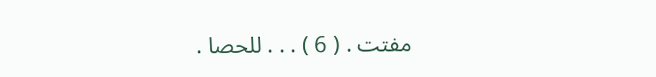مفتت . ( 6 ) . . . للحصا .